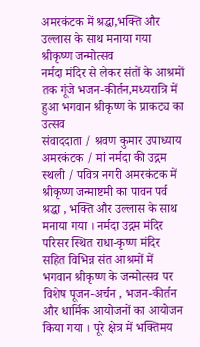अमरकंटक में श्रद्धा,भक्ति और उल्लास के साथ मनाया गया श्रीकृष्ण जन्मोत्सव
नर्मदा मंदिर से लेकर संतों के आश्रमों तक गूंजे भजन-कीर्तन,मध्यरात्रि में हुआ भगवान श्रीकृष्ण के प्राकट्य का उत्सव
संवाददाता / श्रवण कुमार उपाध्याय
अमरकंटक / मां नर्मदा की उद्गम स्थली / पवित्र नगरी अमरकंटक में श्रीकृष्ण जन्माष्टमी का पावन पर्व श्रद्धा , भक्ति और उल्लास के साथ मनाया गया । नर्मदा उद्गम मंदिर परिसर स्थित राधा-कृष्ण मंदिर सहित विभिन्न संत आश्रमों में भगवान श्रीकृष्ण के जन्मोत्सव पर विशेष पूजन-अर्चन , भजन-कीर्तन और धार्मिक आयोजनों का आयोजन किया गया । पूरे क्षेत्र में भक्तिमय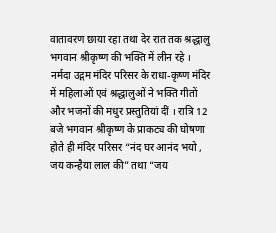वातावरण छाया रहा तथा देर रात तक श्रद्धालु भगवान श्रीकृष्ण की भक्ति में लीन रहे ।
नर्मदा उद्गम मंदिर परिसर के राधा-कृष्ण मंदिर में महिलाओं एवं श्रद्धालुओं ने भक्ति गीतों और भजनों की मधुर प्रस्तुतियां दीं । रात्रि 12 बजे भगवान श्रीकृष्ण के प्राकट्य की घोषणा होते ही मंदिर परिसर “नंद घर आनंद भयो , जय कन्हैया लाल की” तथा “जय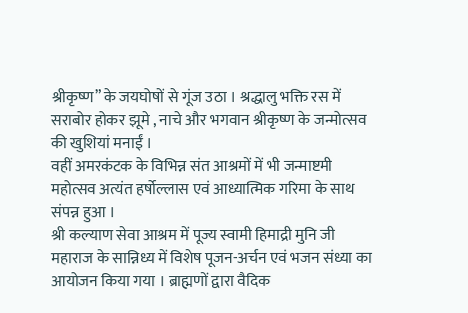श्रीकृष्ण” के जयघोषों से गूंज उठा । श्रद्धालु भक्ति रस में सराबोर होकर झूमे , नाचे और भगवान श्रीकृष्ण के जन्मोत्सव की खुशियां मनाईं ।
वहीं अमरकंटक के विभिन्न संत आश्रमों में भी जन्माष्टमी महोत्सव अत्यंत हर्षोल्लास एवं आध्यात्मिक गरिमा के साथ संपन्न हुआ ।
श्री कल्याण सेवा आश्रम में पूज्य स्वामी हिमाद्री मुनि जी महाराज के सान्निध्य में विशेष पूजन-अर्चन एवं भजन संध्या का आयोजन किया गया । ब्राह्मणों द्वारा वैदिक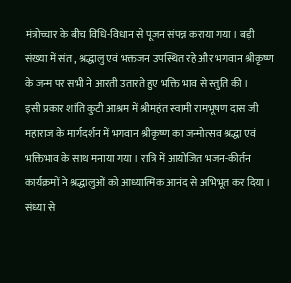मंत्रोच्चार के बीच विधि-विधान से पूजन संपन्न कराया गया । बड़ी संख्या में संत , श्रद्धालु एवं भक्तजन उपस्थित रहे और भगवान श्रीकृष्ण के जन्म पर सभी ने आरती उतारते हुए भक्ति भाव से स्तुति की ।
इसी प्रकार शांति कुटी आश्रम में श्रीमहंत स्वामी रामभूषण दास जी महाराज के मार्गदर्शन में भगवान श्रीकृष्ण का जन्मोत्सव श्रद्धा एवं भक्तिभाव के साथ मनाया गया । रात्रि में आयोजित भजन-कीर्तन कार्यक्रमों ने श्रद्धालुओं को आध्यात्मिक आनंद से अभिभूत कर दिया ।
संध्या से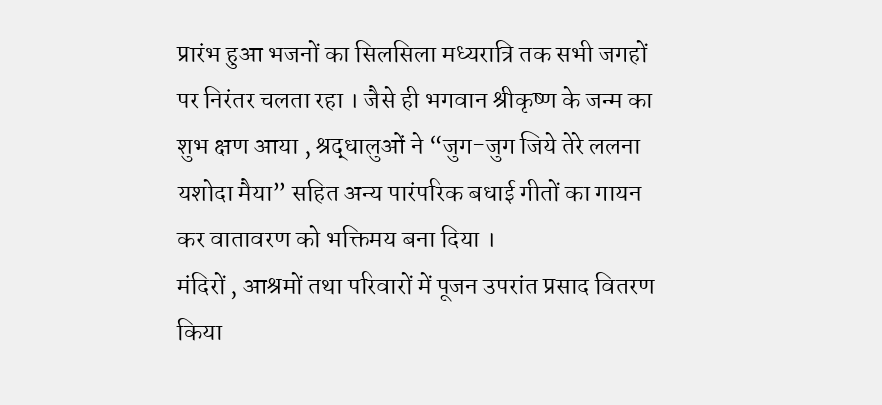प्रारंभ हुआ भजनों का सिलसिला मध्यरात्रि तक सभी जगहों पर निरंतर चलता रहा । जैसे ही भगवान श्रीकृष्ण के जन्म का शुभ क्षण आया , श्रद्धालुओं ने “जुग-जुग जिये तेरे ललना यशोदा मैया” सहित अन्य पारंपरिक बधाई गीतों का गायन कर वातावरण को भक्तिमय बना दिया ।
मंदिरों , आश्रमों तथा परिवारों में पूजन उपरांत प्रसाद वितरण किया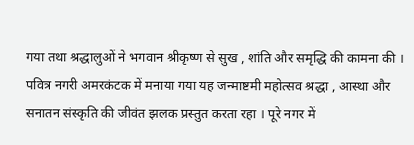गया तथा श्रद्धालुओं ने भगवान श्रीकृष्ण से सुख , शांति और समृद्धि की कामना की ।
पवित्र नगरी अमरकंटक में मनाया गया यह जन्माष्टमी महोत्सव श्रद्धा , आस्था और सनातन संस्कृति की जीवंत झलक प्रस्तुत करता रहा । पूरे नगर में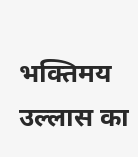भक्तिमय उल्लास का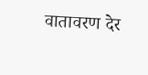वातावरण देर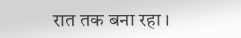रात तक बना रहा ।